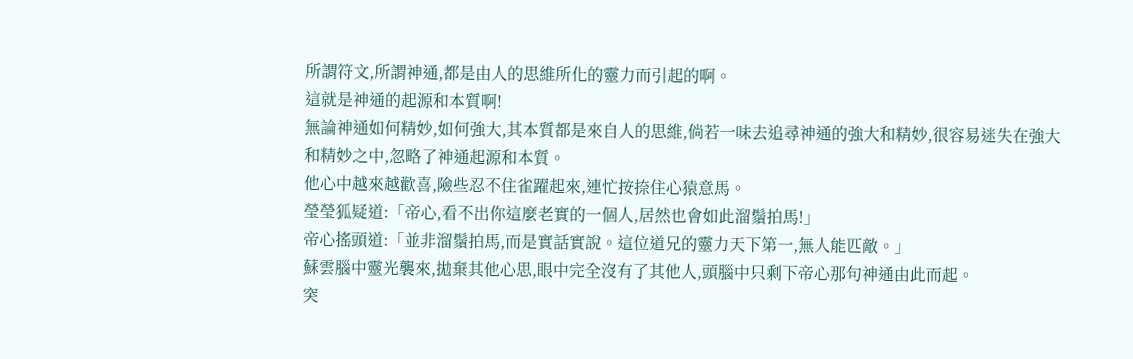所謂符文,所謂神通,都是由人的思維所化的靈力而引起的啊。
這就是神通的起源和本質啊!
無論神通如何精妙,如何強大,其本質都是來自人的思維,倘若一味去追尋神通的強大和精妙,很容易迷失在強大和精妙之中,忽略了神通起源和本質。
他心中越來越歡喜,險些忍不住雀躍起來,連忙按捺住心猿意馬。
瑩瑩狐疑道:「帝心,看不出你這麼老實的一個人,居然也會如此溜鬚拍馬!」
帝心搖頭道:「並非溜鬚拍馬,而是實話實說。這位道兄的靈力天下第一,無人能匹敵。」
蘇雲腦中靈光襲來,拋棄其他心思,眼中完全沒有了其他人,頭腦中只剩下帝心那句神通由此而起。
突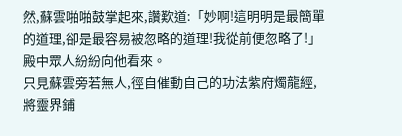然,蘇雲啪啪鼓掌起來,讚歎道:「妙啊!這明明是最簡單的道理,卻是最容易被忽略的道理!我從前便忽略了!」
殿中眾人紛紛向他看來。
只見蘇雲旁若無人,徑自催動自己的功法紫府燭龍經,將靈界鋪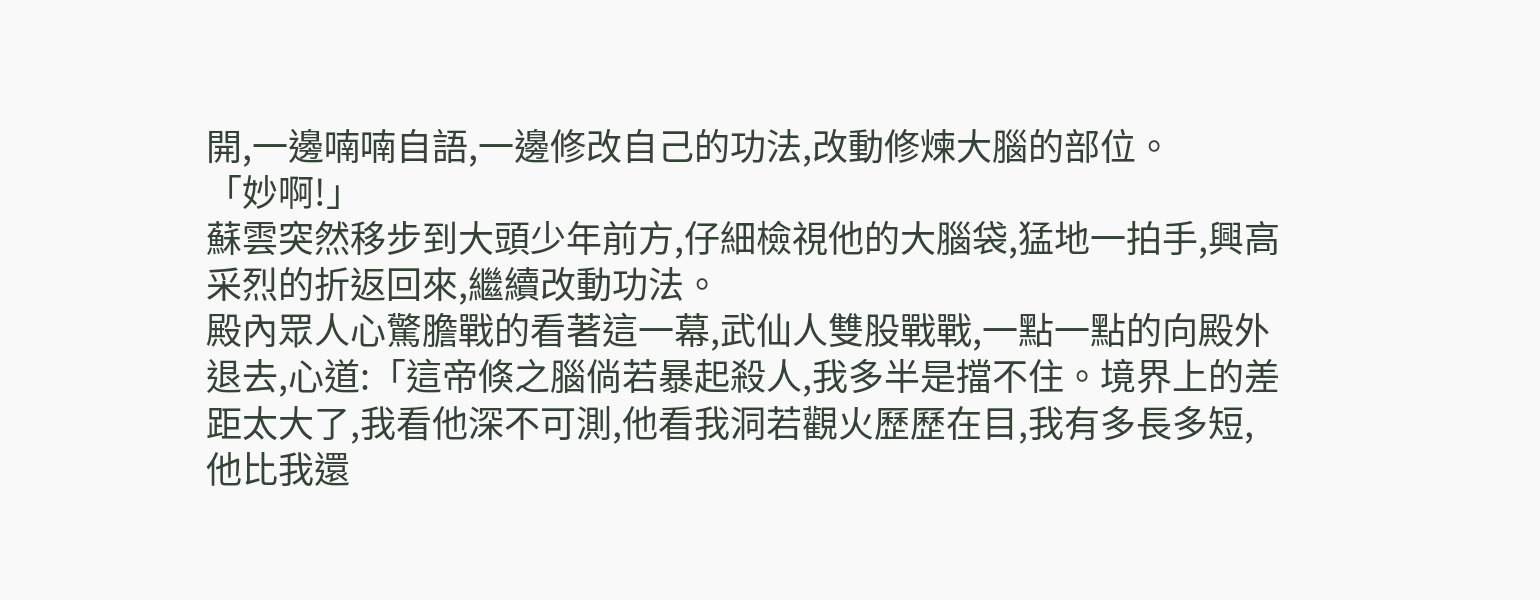開,一邊喃喃自語,一邊修改自己的功法,改動修煉大腦的部位。
「妙啊!」
蘇雲突然移步到大頭少年前方,仔細檢視他的大腦袋,猛地一拍手,興高采烈的折返回來,繼續改動功法。
殿內眾人心驚膽戰的看著這一幕,武仙人雙股戰戰,一點一點的向殿外退去,心道:「這帝倏之腦倘若暴起殺人,我多半是擋不住。境界上的差距太大了,我看他深不可測,他看我洞若觀火歷歷在目,我有多長多短,他比我還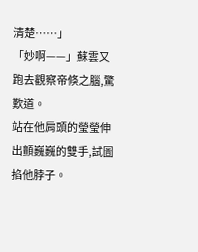清楚……」
「妙啊——」蘇雲又跑去觀察帝倏之腦,驚歎道。
站在他肩頭的瑩瑩伸出顫巍巍的雙手,試圖掐他脖子。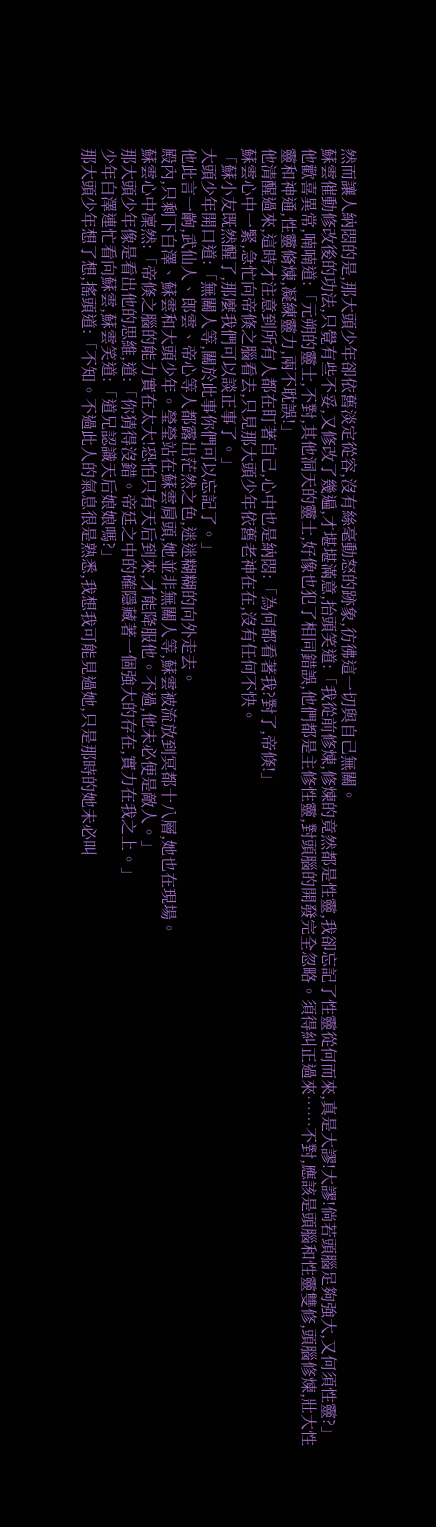然而讓人納悶的是,那大頭少年卻依舊淡定從容,沒有絲毫動怒的跡象,彷彿這一切與自己無關。
蘇雲催動修改後的功法,只覺有些不妥,又修改了幾遍,才堪堪滿意,抬頭笑道:「我從前修煉,修煉的竟然都是性靈,我卻忘記了性靈從何而來,真是大謬!大謬!倘若頭腦足夠強大,又何須性靈?」
他歡喜異常,喃喃道:「元朔的靈士,不對,其他洞天的靈士,好像也犯了相同錯誤,他們都是主修性靈,對頭腦的開發完全忽略。須得糾正過來……不對,應該是頭腦和性靈雙修,頭腦修煉,壯大性靈和神通,性靈脩煉,凝練靈力,兩不耽誤!」
他清醒過來,這時才注意到所有人都在盯著自己,心中也是納悶:「為何都看著我?對了,帝倏!」
蘇雲心中一緊,急忙向帝倏之腦看去,只見那大頭少年依舊老神在在,沒有任何不快。
「蘇小友既然醒了,那麼我們可以談正事了。」
大頭少年開口道:「無關人等,關於此事你們可以忘記了。」
他此言一齣,武仙人、郎雲、帝心等人都露出茫然之色,迷迷糊糊的向外走去。
殿內,只剩下白澤、蘇雲和大頭少年。瑩瑩站在蘇雲肩頭,她並非無關人等,蘇雲被流放到冥都十八層,她也在現場。
蘇雲心中凜然:「帝倏之腦的能力實在太大!恐怕只有天后到來,才能降服他。不過,他未必便是敵人。」
那大頭少年像是看出他的思維,道:「你猜得沒錯。帝廷之中的確隱藏著一個強大的存在,實力在我之上。」
少年白澤連忙看向蘇雲,蘇雲笑道:「道兄認識天后娘娘嗎?」
那大頭少年想了想,搖頭道:「不知。不過此人的氣息很是熟悉,我想我可能見過她,只是那時的她未必叫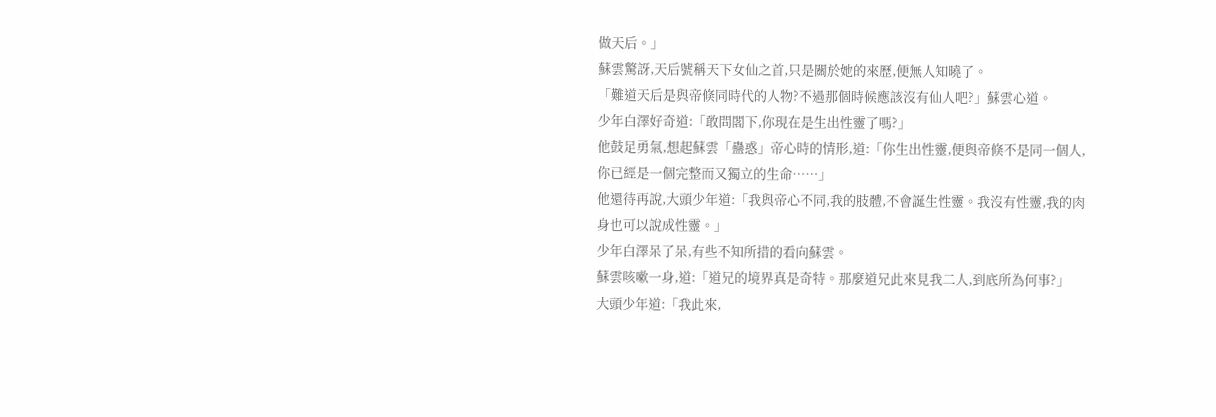做天后。」
蘇雲驚訝,天后號稱天下女仙之首,只是關於她的來歷,便無人知曉了。
「難道天后是與帝倏同時代的人物?不過那個時候應該沒有仙人吧?」蘇雲心道。
少年白澤好奇道:「敢問閣下,你現在是生出性靈了嗎?」
他鼓足勇氣,想起蘇雲「蠱惑」帝心時的情形,道:「你生出性靈,便與帝倏不是同一個人,你已經是一個完整而又獨立的生命……」
他還待再說,大頭少年道:「我與帝心不同,我的肢體,不會誕生性靈。我沒有性靈,我的肉身也可以說成性靈。」
少年白澤呆了呆,有些不知所措的看向蘇雲。
蘇雲咳嗽一身,道:「道兄的境界真是奇特。那麼道兄此來見我二人,到底所為何事?」
大頭少年道:「我此來,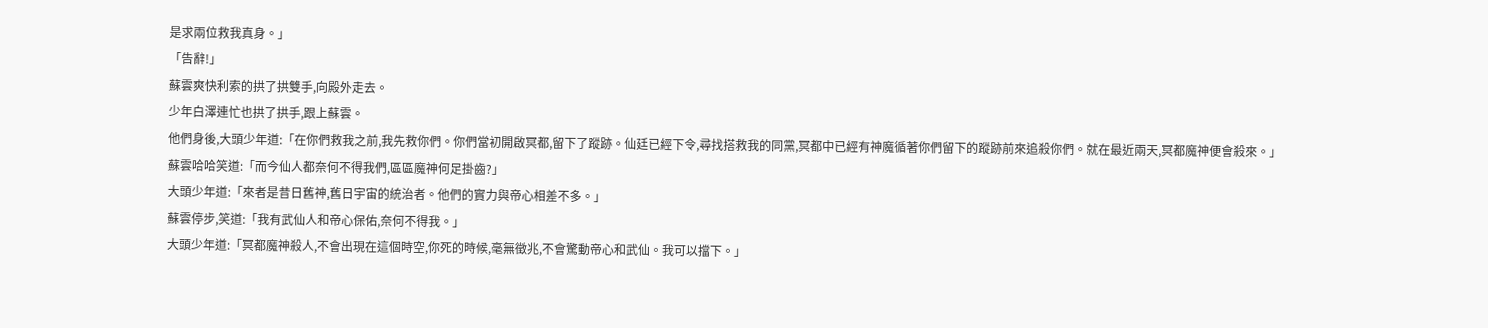是求兩位救我真身。」
「告辭!」
蘇雲爽快利索的拱了拱雙手,向殿外走去。
少年白澤連忙也拱了拱手,跟上蘇雲。
他們身後,大頭少年道:「在你們救我之前,我先救你們。你們當初開啟冥都,留下了蹤跡。仙廷已經下令,尋找搭救我的同黨,冥都中已經有神魔循著你們留下的蹤跡前來追殺你們。就在最近兩天,冥都魔神便會殺來。」
蘇雲哈哈笑道:「而今仙人都奈何不得我們,區區魔神何足掛齒?」
大頭少年道:「來者是昔日舊神,舊日宇宙的統治者。他們的實力與帝心相差不多。」
蘇雲停步,笑道:「我有武仙人和帝心保佑,奈何不得我。」
大頭少年道:「冥都魔神殺人,不會出現在這個時空,你死的時候,毫無徵兆,不會驚動帝心和武仙。我可以擋下。」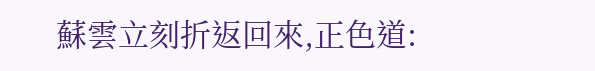蘇雲立刻折返回來,正色道: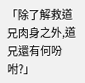「除了解救道兄肉身之外,道兄還有何吩咐?」